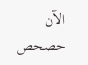الآن حصحص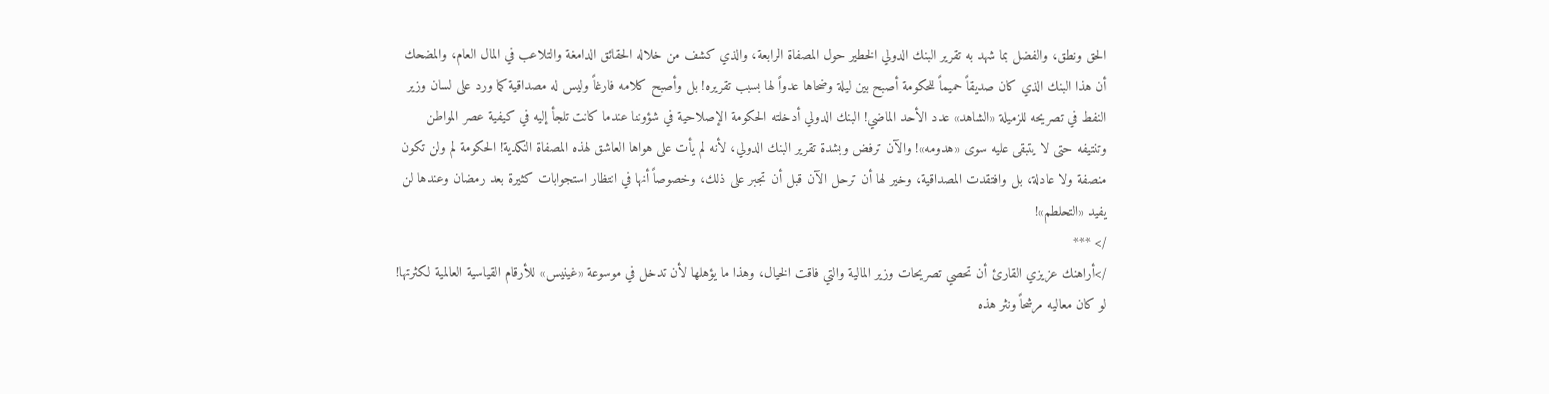الحق ونطق، والفضل بما شهد به تقرير البنك الدولي الخطير حول المصفاة الرابعة، والذي كشف من خلاله الحقائق الدامغة والتلاعب في المال العام، والمضحك أن هذا البنك الذي كان صديقاً حميماً للحكومة أصبح بين ليلة وضحاها عدواً لها بسبب تقريره! بل وأصبح كلامه فارغاً وليس له مصداقية كما ورد على لسان وزير النفط في تصريحه للزميلة «الشاهد» عدد الأحد الماضي! البنك الدولي أدخلته الحكومة الإصلاحية في شؤوننا عندما كانت تلجأ إليه في كيفية عصر المواطن وتنتيفه حتى لا يتبقى عليه سوى «هدومه»! والآن ترفض وبشدة تقرير البنك الدولي، لأنه لم يأت على هواها العاشق لهذه المصفاة النكدية! الحكومة لم ولن تكون منصفة ولا عادلة، بل وافتقدت المصداقية، وخير لها أن ترحل الآن قبل أن تجبر على ذلك، وخصوصاً أنها في انتظار استجوابات كثيرة بعد رمضان وعندها لن يفيد «التحلطم»!
/> ***
/>أراهنك عزيزي القارئ أن تحصي تصريحات وزير المالية والتي فاقت الخيال، وهذا ما يؤهلها لأن تدخل في موسوعة «غينيس» للأرقام القياسية العالمية لكثرتها! لو كان معاليه مرشحاً ونثر هذه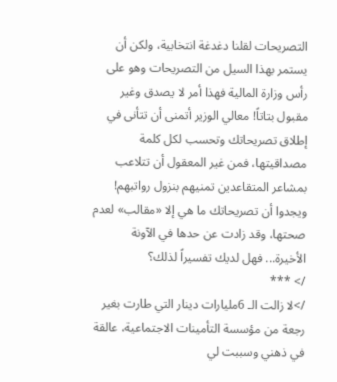التصريحات لقلنا دغدغة انتخابية، ولكن أن يستمر بهذا السيل من التصريحات وهو على رأس وزارة المالية فهذا أمر لا يصدق وغير مقبول بتاتاً! معالي الوزير أتمنى أن تتأنى في إطلاق تصريحاتك وتحسب لكل كلمة مصداقيتها، فمن غير المعقول أن تتلاعب بمشاعر المتقاعدين تمنيهم بنزول رواتبهم! ويجدوا أن تصريحاتك ما هي إلا «مقالب» لعدم صحتها، وقد زادت عن حدها في الآونة الأخيرة... فهل لديك تفسيراً لذلك؟
/> ***
/>لا زالت الـ 6مليارات دينار التي طارت بغير رجعة من مؤسسة التأمينات الاجتماعية، عالقة في ذهني وسببت لي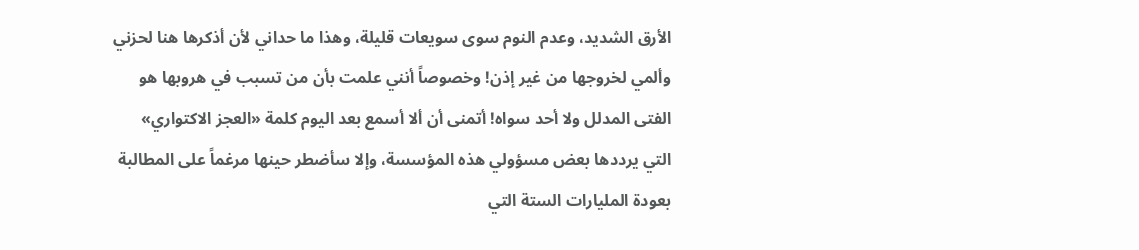الأرق الشديد، وعدم النوم سوى سويعات قليلة، وهذا ما حداني لأن أذكرها هنا لحزني وألمي لخروجها من غير إذن! وخصوصاً أنني علمت بأن من تسبب في هروبها هو الفتى المدلل ولا أحد سواه! أتمنى أن ألا أسمع بعد اليوم كلمة «العجز الاكتواري» التي يرددها بعض مسؤولي هذه المؤسسة، وإلا سأضطر حينها مرغماً على المطالبة بعودة المليارات الستة التي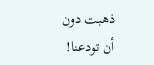ذهبت دون أن تودعنا!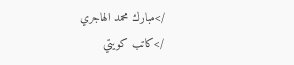/>مبارك محمد الهاجري
/>كاتب كويتي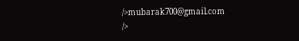/>mubarak700@gmail.com
/>